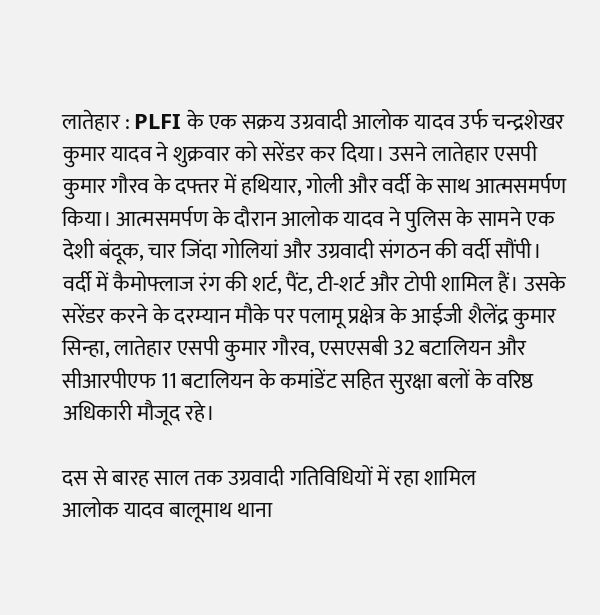लातेहार : PLFI के एक सक्रय उग्रवादी आलोक यादव उर्फ चन्द्रशेखर कुमार यादव ने शुक्रवार को सरेंडर कर दिया। उसने लातेहार एसपी कुमार गौरव के दफ्तर में हथियार, गोली और वर्दी के साथ आत्मसमर्पण किया। आत्मसमर्पण के दौरान आलोक यादव ने पुलिस के सामने एक देशी बंदूक, चार जिंदा गोलियां और उग्रवादी संगठन की वर्दी सौंपी। वर्दी में कैमोफ्लाज रंग की शर्ट, पैंट, टी-शर्ट और टोपी शामिल हैं। उसके सरेंडर करने के दरम्यान मौके पर पलामू प्रक्षेत्र के आईजी शैलेंद्र कुमार सिन्हा, लातेहार एसपी कुमार गौरव, एसएसबी 32 बटालियन और सीआरपीएफ 11 बटालियन के कमांडेंट सहित सुरक्षा बलों के वरिष्ठ अधिकारी मौजूद रहे।

दस से बारह साल तक उग्रवादी गतिविधियों में रहा शामिल
आलोक यादव बालूमाथ थाना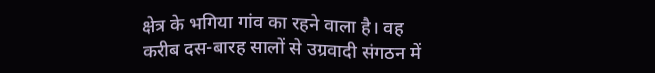क्षेत्र के भगिया गांव का रहने वाला है। वह करीब दस-बारह सालों से उग्रवादी संगठन में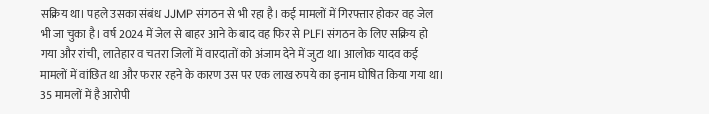सक्रिय था। पहले उसका संबंध JJMP संगठन से भी रहा है। कई मामलों में गिरफ्तार होकर वह जेल भी जा चुका है। वर्ष 2024 में जेल से बाहर आने के बाद वह फिर से PLFI संगठन के लिए सक्रिय हो गया और रांची, लातेहार व चतरा जिलों में वारदातों को अंजाम देने में जुटा था। आलोक यादव कई मामलों में वांछित था और फरार रहने के कारण उस पर एक लाख रुपये का इनाम घोषित किया गया था।
35 मामलों में है आरोपी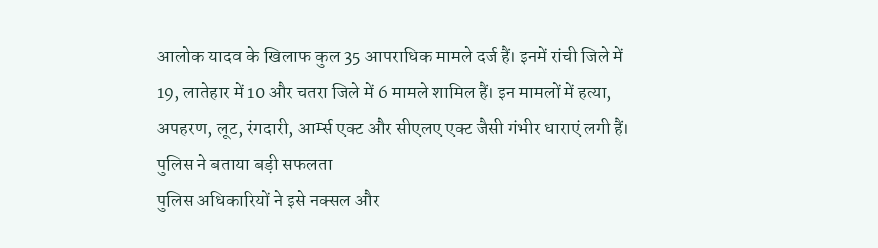आलोक यादव के खिलाफ कुल 35 आपराधिक मामले दर्ज हैं। इनमें रांची जिले में 19, लातेहार में 10 और चतरा जिले में 6 मामले शामिल हैं। इन मामलों में हत्या, अपहरण, लूट, रंगदारी, आर्म्स एक्ट और सीएलए एक्ट जैसी गंभीर धाराएं लगी हैं।
पुलिस ने बताया बड़ी सफलता
पुलिस अधिकारियों ने इसे नक्सल और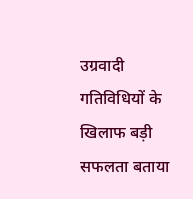उग्रवादी गतिविधियों के खिलाफ बड़ी सफलता बताया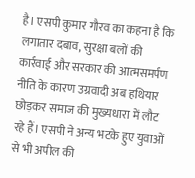है। एसपी कुमार गौरव का कहना है कि लगातार दबाव, सुरक्षा बलों की कार्रवाई और सरकार की आत्मसमर्पण नीति के कारण उग्रवादी अब हथियार छोड़कर समाज की मुख्यधारा में लौट रहे हैं। एसपी ने अन्य भटके हुए युवाओं से भी अपील की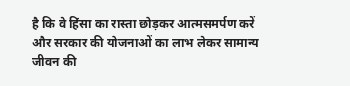है कि वे हिंसा का रास्ता छोड़कर आत्मसमर्पण करें और सरकार की योजनाओं का लाभ लेकर सामान्य जीवन की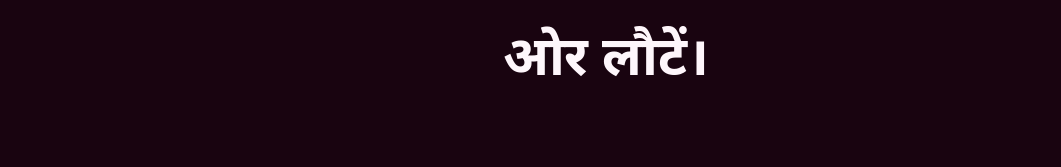ओर लौटें।